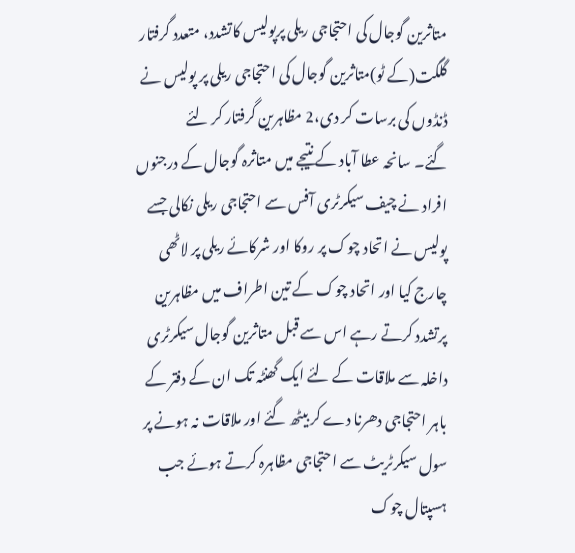متاثرین گوجال کی احتجاجی ریلی پرپولیس کاتشدد، متعدد گرفتار
گلگت(کے ٹو)متاثرین گوجال کی احتجاجی ریلی پر پولیس نے ڈنڈوں کی برسات کر دی،2 مظاہرین گرفتار کر لئے
گئے۔ سانحہ عطا آباد کے نتیجے میں متاثرہ گوجال کے درجنوں افراد نے چیف سیکرٹری آفس سے احتجاجی ریلی نکالی جسے پولیس نے اتحاد چوک پر روکا اور شرکائے ریلی پر لاٹھی چارج کیا اور اتحاد چوک کے تین اطراف میں مظاہرین پرتشدد کرتے رہے اس سے قبل متاثرین گوجال سیکرٹری داخلہ سے ملاقات کے لئے ایک گھنٹہ تک ان کے دفتر کے باہر احتجاجی دھرنا دے کر بیٹھ گئے اور ملاقات نہ ہونے پر سول سیکرٹریٹ سے احتجاجی مظاہرہ کرتے ہوئے جب ہسپتال چوک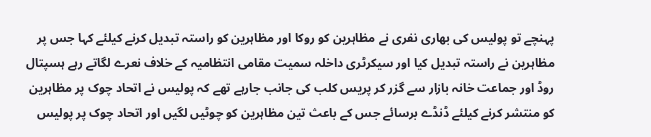پہنچے تو پولیس کی بھاری نفری نے مظاہرین کو روکا اور مظاہرین کو راستہ تبدیل کرنے کیلئے کہا جس پر مظاہرین نے راستہ تبدیل کیا اور سیکرٹری داخلہ سمیت مقامی انتظامیہ کے خلاف نعرے لگاتے رہے ہسپتال روڈ اور جماعت خانہ بازار سے گزر کر پریس کلب کی جانب جارہے تھے کہ پولیس نے اتحاد چوک پر مظاہرین کو منتشر کرنے کیلئے ڈنڈے برسائے جس کے باعث تین مظاہرین کو چوٹیں لگیں اور اتحاد چوک پر پولیس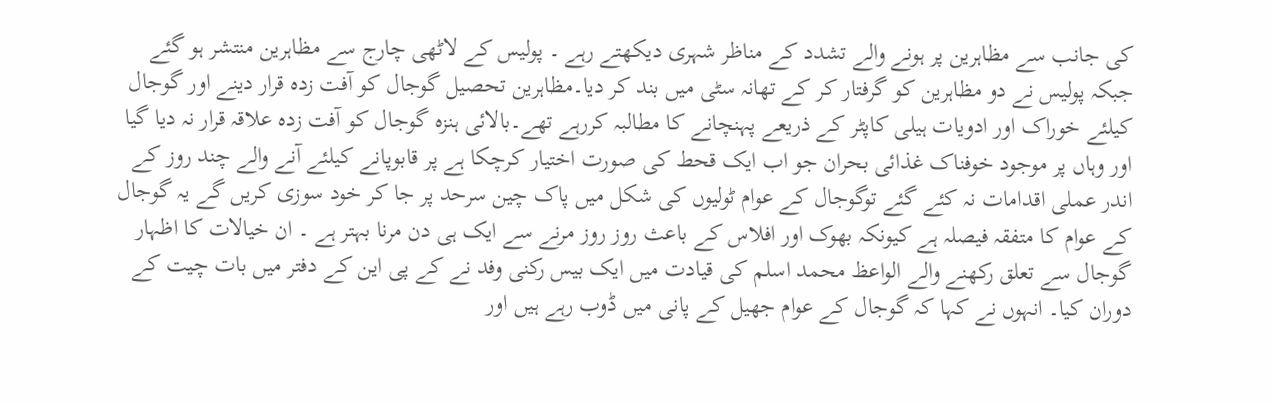کی جانب سے مظاہرین پر ہونے والے تشدد کے مناظر شہری دیکھتے رہے ۔ پولیس کے لاٹھی چارج سے مظاہرین منتشر ہو گئے جبکہ پولیس نے دو مظاہرین کو گرفتار کر کے تھانہ سٹی میں بند کر دیا۔مظاہرین تحصیل گوجال کو آفت زدہ قرار دینے اور گوجال کیلئے خوراک اور ادویات ہیلی کاپٹر کے ذریعے پہنچانے کا مطالبہ کررہے تھے۔بالائی ہنزہ گوجال کو آفت زدہ علاقہ قرار نہ دیا گیا اور وہاں پر موجود خوفناک غذائی بحران جو اب ایک قحط کی صورت اختیار کرچکا ہے پر قابوپانے کیلئے آنے والے چند روز کے اندر عملی اقدامات نہ کئے گئے توگوجال کے عوام ٹولیوں کی شکل میں پاک چین سرحد پر جا کر خود سوزی کریں گے یہ گوجال کے عوام کا متفقہ فیصلہ ہے کیونکہ بھوک اور افلاس کے باعث روز روز مرنے سے ایک ہی دن مرنا بہتر ہے ۔ ان خیالات کا اظہار گوجال سے تعلق رکھنے والے الواعظ محمد اسلم کی قیادت میں ایک بیس رکنی وفد نے کے پی این کے دفتر میں بات چیت کے دوران کیا۔ انہوں نے کہا کہ گوجال کے عوام جھیل کے پانی میں ڈوب رہے ہیں اور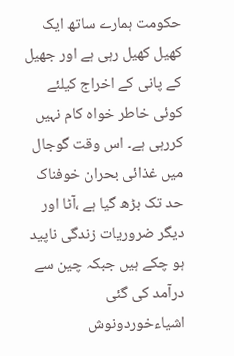حکومت ہمارے ساتھ ایک کھیل کھیل رہی ہے اور جھیل کے پانی کے اخراج کیلئے کوئی خاطر خواہ کام نہیں کررہی ہے۔ اس وقت گوجال میں غذائی بحران خوفناک حد تک بڑھ گیا ہے ،آٹا اور دیگر ضروریات زندگی ناپید ہو چکے ہیں جبکہ چین سے درآمد کی گئی اشیاءخوردونوش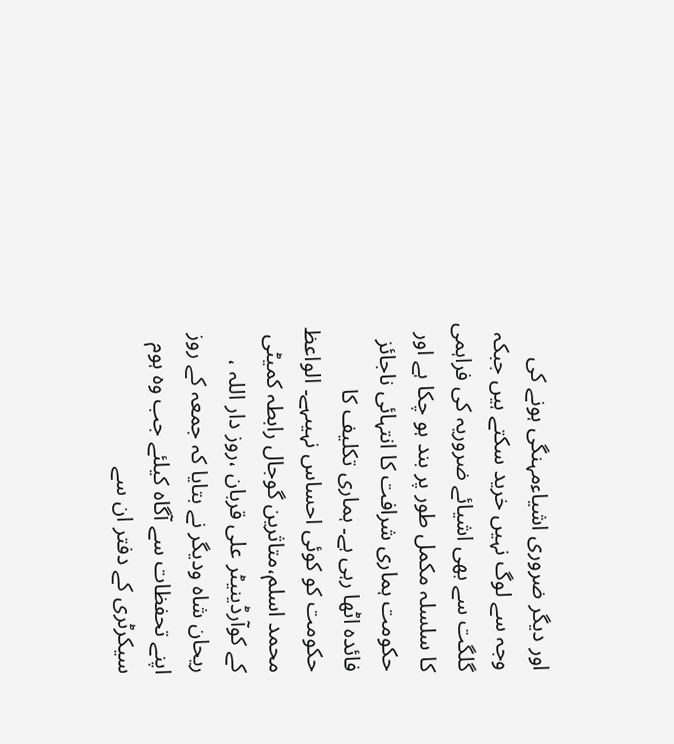اور دیگر ضروری اشیاءمہنگی ہونے کی وجہ سے لوگ نہیں خرید سکتے ہیں جبکہ گلگت سے بھی اشیائے ضروریہ کی فراہمی کا سلسلہ مکمل طور پر بند ہو چکا ہے اور حکومت ہماری شرافت کا انتہائی ناجائز فائدہ اٹھا رہی ہے۔ ہماری تکلیف کا حکومت کو کوئی احساس نہیںہے۔ الواعظ محمد اسلم،متاثرین گوجال رابطہ کمیٹی کے کوآرڈینیٹر علی قربان ،روز دار اللہ ، ریحان شاہ ودیگر نے بتایا کہ جمعہ کے روز اپنے تحفظات سے آگاہ کیلئے جب وہ ہوم سیکرٹری کے دفتر ان سے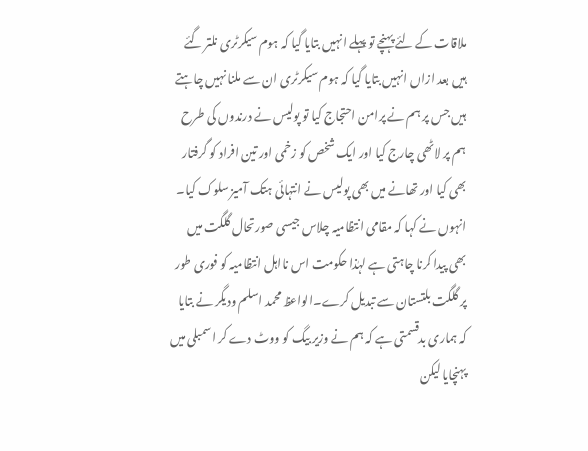ملاقات کے لئے پہنچے تو پہلے انہیں بتایا گیا کہ ہوم سیکرٹری نلتر گئے ہیں بعد ازاں انہیں بتایا گیا کہ ہوم سیکرٹری ان سے ملنا نہیں چاہتے ہیں جس پر ہم نے پرامن احتجاج کیا تو پولیس نے درندوں کی طرح ہم پر لاٹھی چارج کیا اور ایک شخص کو زخمی اور تین افراد کو گرفتار بھی کیا اور تھانے میں بھی پولیس نے انتہائی ہتک آمیز سلوک کیا۔ انہوں نے کہا کہ مقامی انتظامیہ چلاس جیسی صورتحال گلگت میں بھی پیدا کرنا چاہتی ہے لہٰذا حکومت اس نااہل انتظامیہ کو فوری طور پر گلگت بلتستان سے تبدیل کرے۔الواعظ محمد اسلم ودیگر نے بتایا کہ ہماری بدقسمتی ہے کہ ہم نے وزیر بیگ کو ووٹ دے کر اسمبلی میں پہنچایا لیکن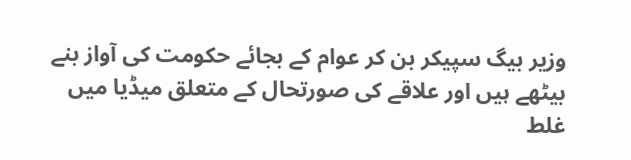وزیر بیگ سپیکر بن کر عوام کے بجائے حکومت کی آواز بنے بیٹھے ہیں اور علاقے کی صورتحال کے متعلق میڈیا میں غلط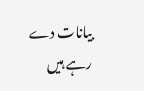بیانات دے رہے ہیں